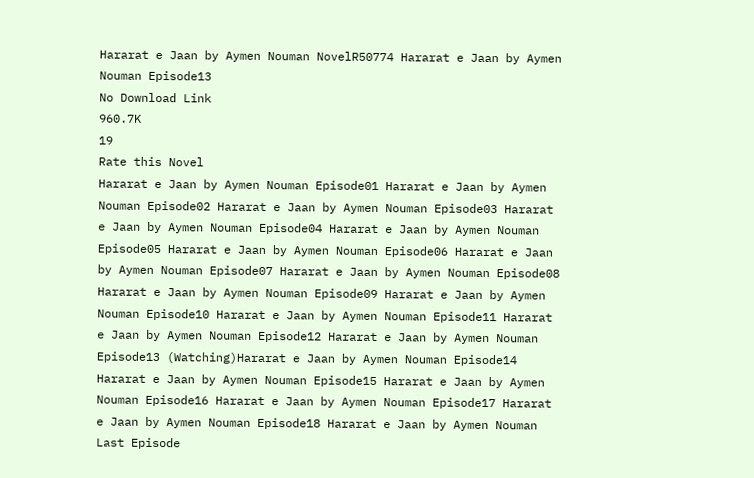Hararat e Jaan by Aymen Nouman NovelR50774 Hararat e Jaan by Aymen Nouman Episode13
No Download Link
960.7K
19
Rate this Novel
Hararat e Jaan by Aymen Nouman Episode01 Hararat e Jaan by Aymen Nouman Episode02 Hararat e Jaan by Aymen Nouman Episode03 Hararat e Jaan by Aymen Nouman Episode04 Hararat e Jaan by Aymen Nouman Episode05 Hararat e Jaan by Aymen Nouman Episode06 Hararat e Jaan by Aymen Nouman Episode07 Hararat e Jaan by Aymen Nouman Episode08 Hararat e Jaan by Aymen Nouman Episode09 Hararat e Jaan by Aymen Nouman Episode10 Hararat e Jaan by Aymen Nouman Episode11 Hararat e Jaan by Aymen Nouman Episode12 Hararat e Jaan by Aymen Nouman Episode13 (Watching)Hararat e Jaan by Aymen Nouman Episode14 Hararat e Jaan by Aymen Nouman Episode15 Hararat e Jaan by Aymen Nouman Episode16 Hararat e Jaan by Aymen Nouman Episode17 Hararat e Jaan by Aymen Nouman Episode18 Hararat e Jaan by Aymen Nouman Last Episode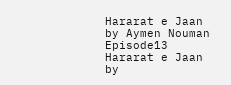Hararat e Jaan by Aymen Nouman Episode13
Hararat e Jaan by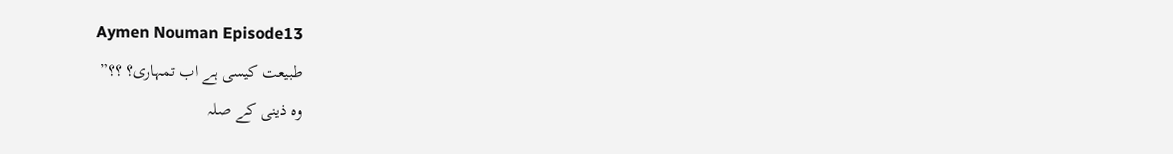Aymen Nouman Episode13
طبیعت کیسی ہے اب تمہاری؟ ؟؟”
وہ ذینی کے صلہ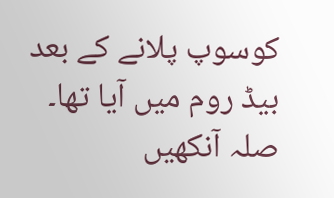کوسوپ پلانے کے بعد بیڈ روم میں آیا تھا۔
صلہ آنکھیں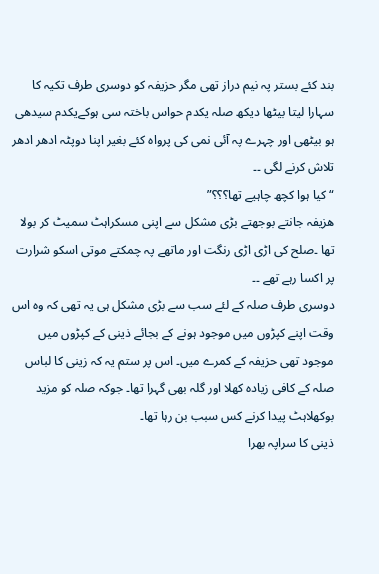بند کئے بستر پہ نیم دراز تھی مگر حزیفہ کو دوسری طرف تکیہ کا سہارا لیتا بیٹھا دیکھ صلہ یکدم حواس باختہ سی ہوکےیکدم سیدھی ہو بیٹھی اور چہرے پہ آئی نمی کی پرواہ کئے بغیر اپنا دوپٹہ ادھر ادھر تلاش کرنے لگی ۔۔
“کیا ہوا کچھ چاہیے تھا؟؟؟”
ھزیفہ جانتے بوجھتے بڑی مشکل سے اپنی مسکراہٹ سمیٹ کر بولا تھا ۔صلح کی اڑی اڑی رنگت اور ماتھے پہ چمکتے موتی اسکو شرارت پر اکسا رہے تھے ۔۔
دوسری طرف صلہ کے لئے سب سے بڑی مشکل ہی یہ تھی کہ وہ اس وقت اپنے کپڑوں میں موجود ہونے کے بجائے ذینی کے کپڑوں میں موجود تھی حزیفہ کے کمرے میں۔ اس پر ستم یہ کہ زینی کا لباس صلہ کے کافی زیادہ کھلا اور گلہ بھی گہرا تھا۔ جوکہ صلہ کو مزید بوکھلاہٹ پیدا کرنے کس سبب بن رہا تھا۔
ذینی کا سراپہ بھرا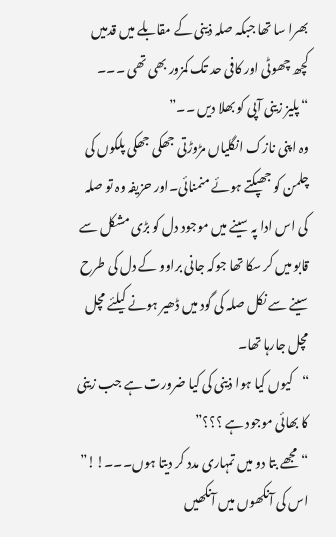بھرا سا تھا جبکہ صلہ ذینی کے مقابلے میں قدمیں کچھ چھوٹی اور کافی حد تک کمزور بھی تھی ۔۔۔
“پلیز زینی آپی کو بھلا دیں ۔۔”
وہ اپنی نازک انگلیاں مڑوڑتی جھکی جھکی پلکوں کی چلمن کو جھپکتے ہوئے منمنائی۔اور حزیفہ وہ تو صلہ کی اس ادا پہ سینے میں موجود دل کو بڑی مشکل سے قابو میں کر سکا تھا جوکہ جانی براوو کے دل کی طرح سینے سے نکل صلہ کی گود میں ڈھیر ہونے کیلئے مچل مچل جارہا تھا۔
“کیوں کیا ہوا ذینی کی کیا ضرورت ہے جب زینی کا بھائی موجود ہے ؟؟؟”
“مجھے بتا دو میں تمہاری مدد کر دیتا ہوں۔۔۔!!”
اس کی آنکھوں میں آنکھیں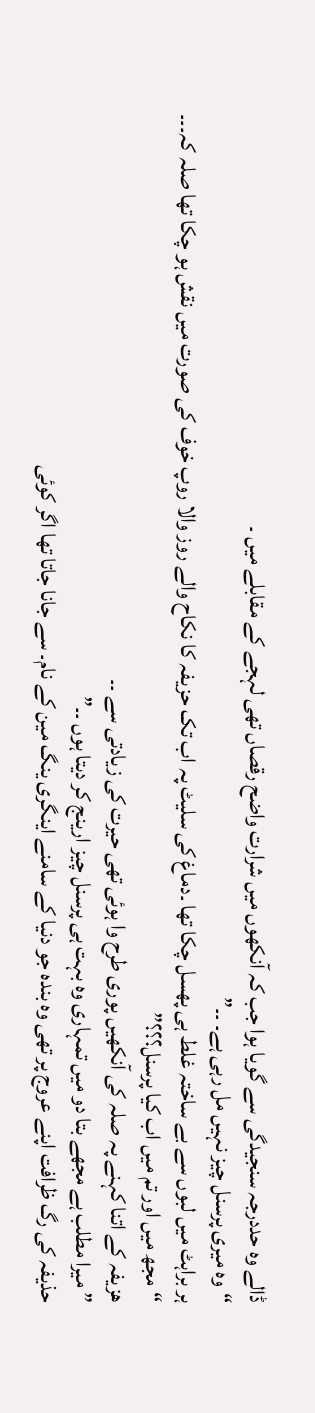ڈالے وہ حددرجہ سنجیدگی سے گویا ہوا جب کہ آنکھوں میں شرارت واضح رقصاں تھی لہجے کے مقابلے میں ۔
“وہ میری پرسنل چیز نہیں مل رہی ہے۔ ۔۔”
ہر براہٹ میں لبوں سے بے ساختہ غلط ہی پھسل چکا تھا ۔دماغ کی سلیٹ پہ اب تک حزیفہ کا نکاح والے روز والا روپ خوف کی صورت میں نقش ہو چکا تھا صلہ کہ۔۔۔
“مجھ میں اور تم میں اب کیا پرسنل؟؟؟”
ھزیفہ کے اتنا کہنے پہ صلہ کی آنکھیں پوری طرح وا ہوئی تھی حیرت کی زیادتی سے ۔۔
” میرا مطلب ہے مجھے بتا دو میں تمہاری وہ بہت ہی پرسنل چیز ارینج کر دیتا ہوں ۔۔”
حذیفہ کی رگ ظرافت اپنے عروج پر تھی وہ بندہ جو دنیا کے سامنے اینگری ینگ مین کے نام۔ سے جانا جاتا تھا اگر کوئی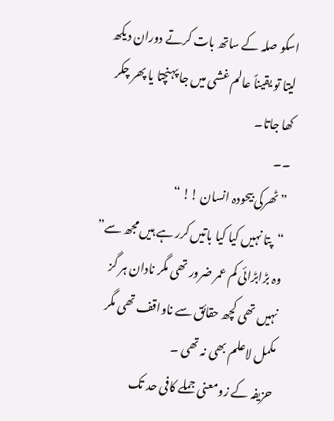اسکو صلہ کے ساتھ بات کرتے دوران دیکھ لیتا تو یقیناً عالم غشی میں جا پہنچتا یا پھر چکر کھا جاتا۔
۔۔
” ٹھرکی بیحودہ انسان !! “
“پتا نہیں کیا کیا باتیں کرر ہے ہیں مجھ سے”
وہ بڑابڑائی کم عمر ضرور تھی مگر نادان ہر گز نہیں تھی کچھ حقائق سے ناواقف تھی مگر مکمل لاعلم بھی نہ تھی ۔
حزیفہ کے زومعنی جملے کافی حد تک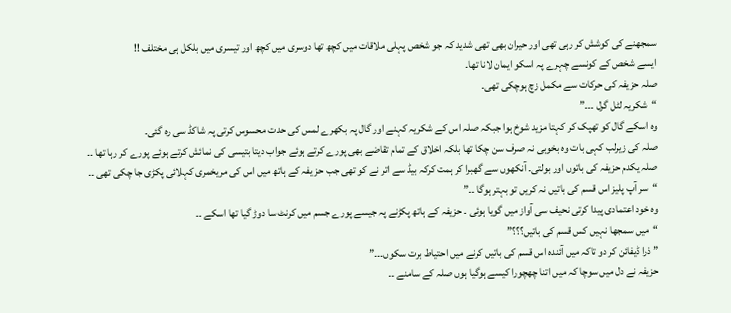سمجھنے کی کوشش کر رہی تھی اور حیران بھی تھی شدید کہ جو شخص پہلی ملاقات میں کچھ تھا دوسری میں کچھ اور تیسری میں بلکل ہی مختلف !!
ایسے شخص کے کونسے چہرے پہ اسکو ایمان لانا تھا۔
صلہ حزیفہ کی حرکات سے مکمل زچ ہوچکی تھی۔
“شکریہ لٹل گرل ۔۔۔”
وہ اسکے گال کو تھپک کر کہتا مزید شوخ ہوا جبکہ صلہ اس کے شکریہ کہنے اور گال پہ بکھرے لمس کی حدت محسوس کرتی پہ شاکڈ سی رہ گئی۔
صلہ کی زیرلب کہی بات وہ بخوبی نہ صرف سن چکا تھا بلکہ اخلاق کے تمام تقاضے بھی پورے کرتے ہوئے جواب دیتا بتیسی کی نمائش کرتے ہوئے پورے کر رہا تھا ۔۔
صلہ یکدم حزیفہ کی باتوں اور بولتی۔ آنکھوں سے گھبرا کر ہمت کرکہ بیڈ سے اتر نے کو تھی جب حز یفہ کے ہاتھ میں اس کی مریخمری کہلائی پکڑی جا چکی تھی ۔۔
“سر آپ پلیز اس قسم کی باتیں نہ کریں تو بہتر ہوگا ۔۔”
وہ خود اعتمادی پیدا کرتی نحیف سی آواز میں گویا ہوئی ۔ حزیفہ کے ہاتھ پکڑنے پہ جیسے پورے جسم میں کرنٹ سا دوڑ گیا تھا اسکے ۔۔
“میں سمجھا نہیں کس قسم کی باتیں؟؟؟”
” ذرا ڈیفائن کر دو تاکہ میں آئندہ اس قسم کی باتیں کرنے میں احتیاط برت سکوں۔۔۔”
حزیفہ نے دل میں سوچا کہ میں اتنا چھچورا کیسے ہوگیا ہوں صلہ کے سامنے ۔۔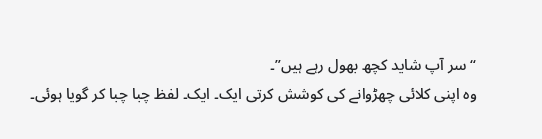“سر آپ شاید کچھ بھول رہے ہیں”۔
وہ اپنی کلائی چھڑوانے کی کوشش کرتی ایک۔ ایک۔ لفظ چبا چبا کر گویا ہوئی۔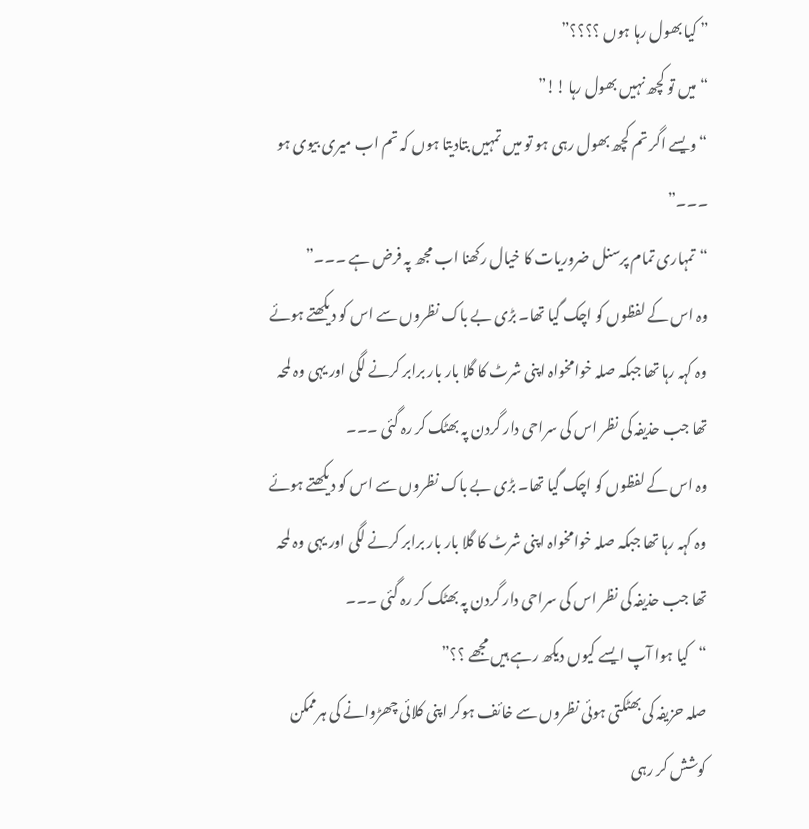” کیا بھول رہا ہوں ؟؟؟؟”
“میں تو کچھ نہیں بھول رہا !!”
“ویسے اگر تم کچھ بھول رہی ہو تو میں تمہیں بتادیتا ہوں کہ تم اب میری بیوی ہو ۔۔۔”
“تمہاری تمام پرسنل ضروریات کا خیال رکھنا اب مجھ پہ فرض ہے ۔۔۔”
وہ اس کے لفظوں کو اچک گیا تھا۔ بڑی بے باک نظروں سے اس کو دیکھتے ہوئے وہ کہہ رہا تھا جبکہ صلہ خوامخواہ اپنی شرٹ کا گلا بار بار برابر کرنے لگی اور یہی وہ لمحہ تھا جب حذیفہ کی نظر اس کی سراحی دار گردن پہ بھٹک کر رہ گئی ۔۔۔
وہ اس کے لفظوں کو اچک گیا تھا۔ بڑی بے باک نظروں سے اس کو دیکھتے ہوئے وہ کہہ رہا تھا جبکہ صلہ خوامخواہ اپنی شرٹ کا گلا بار بار برابر کرنے لگی اور یہی وہ لمحہ تھا جب حذیفہ کی نظر اس کی سراحی دار گردن پہ بھٹک کر رہ گئی ۔۔۔
“کیا ہوا آپ ایسے کیوں دیکھ رہے ہیں مجھے ؟؟”
صلہ حزیفہ کی بھٹکتی ہوئی نظروں سے خائف ہوکر اپنی کلائی چھڑوانے کی ہرممکن کوشش کر رہی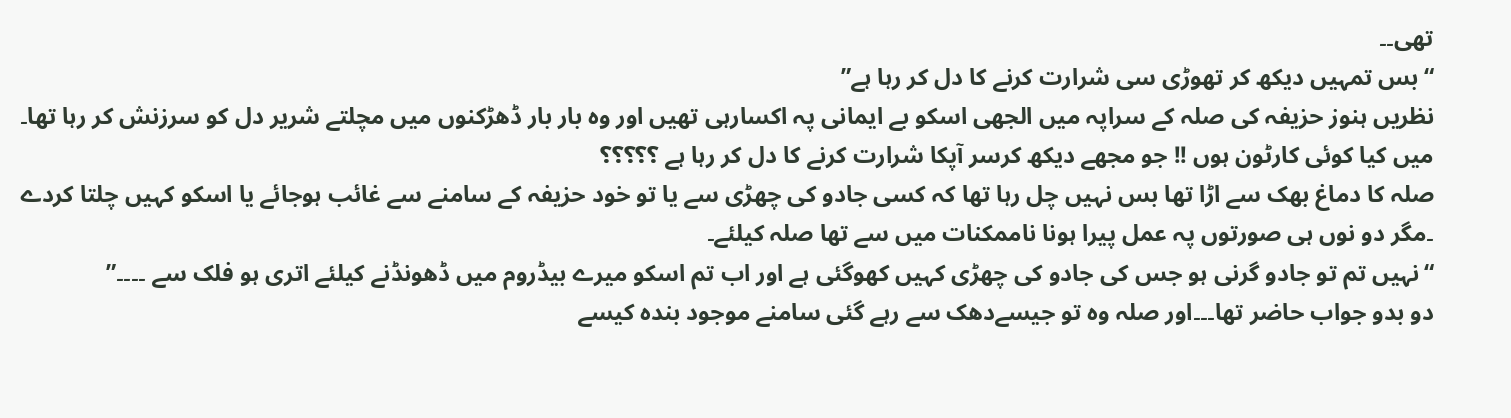تھی۔۔
“بس تمہیں دیکھ کر تھوڑی سی شرارت کرنے کا دل کر رہا ہے”
نظریں ہنوز حزیفہ کی صلہ کے سراپہ میں الجھی اسکو بے ایمانی پہ اکسارہی تھیں اور وہ بار بار ڈھڑکنوں میں مچلتے شریر دل کو سرزنش کر رہا تھا۔
میں کیا کوئی کارٹون ہوں !! جو مجھے دیکھ کرسر آپکا شرارت کرنے کا دل کر رہا ہے ؟؟؟؟؟
صلہ کا دماغ بھک سے اڑا تھا بس نہیں چل رہا تھا کہ کسی جادو کی چھڑی سے یا تو خود حزیفہ کے سامنے سے غائب ہوجائے یا اسکو کہیں چلتا کردے ۔مگر دو نوں ہی صورتوں پہ عمل پیرا ہونا ناممکنات میں سے تھا صلہ کیلئے۔
“نہیں تم تو جادو گرنی ہو جس کی جادو کی چھڑی کہیں کھوگئی ہے اور اب تم اسکو میرے بیڈروم میں ڈھونڈنے کیلئے اتری ہو فلک سے ۔۔۔۔”
دو بدو جواب حاضر تھا۔۔۔اور صلہ وہ تو جیسےدھک سے رہے گئی سامنے موجود بندہ کیسے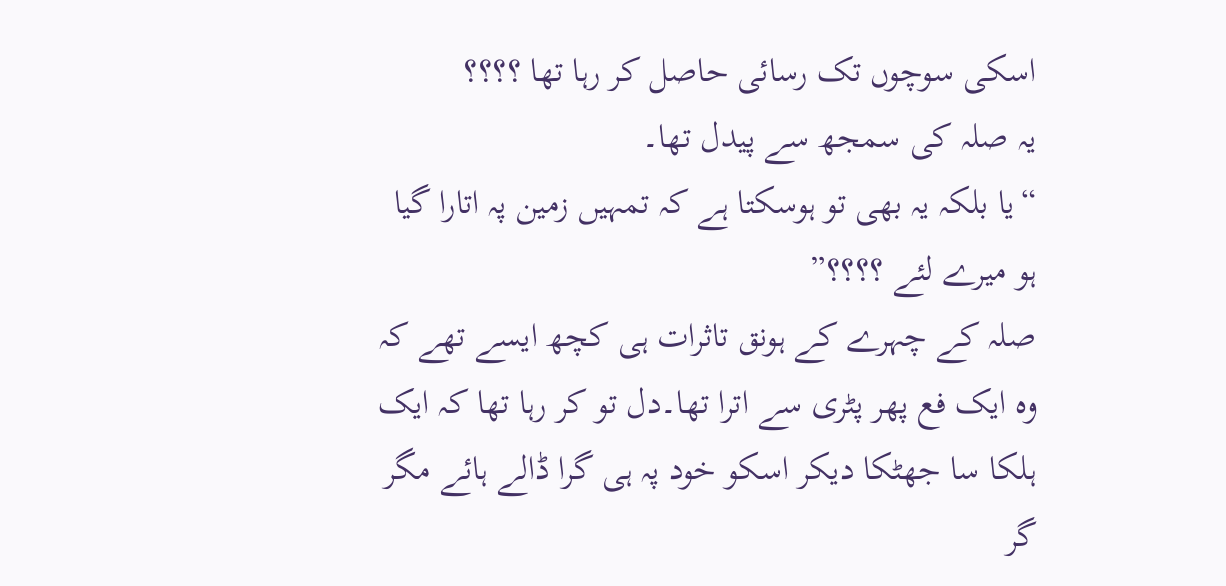اسکی سوچوں تک رسائی حاصل کر رہا تھا ؟؟؟؟
یہ صلہ کی سمجھ سے پیدل تھا۔
“یا بلکہ یہ بھی تو ہوسکتا ہے کہ تمہیں زمین پہ اتارا گیا ہو میرے لئے ؟؟؟؟”
صلہ کے چہرے کے ہونق تاثرات ہی کچھ ایسے تھے کہ وہ ایک فع پھر پٹری سے اترا تھا۔دل تو کر رہا تھا کہ ایک ہلکا سا جھٹکا دیکر اسکو خود پہ ہی گرا ڈالے ہائے مگر گر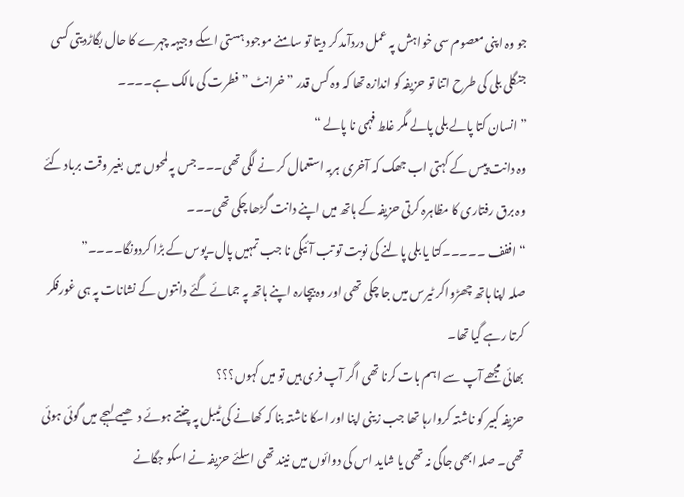جو وہ اپنی معصوم سی خواہش پہ عمل دردآمد کر دیتا تو سامنے موجود ہستی اسکے وجیہہ چہرے کا حال بگاڑدیتی کسی جنگلی بلی کی طرح اتنا تو حزیفہ کو اندازہ تھا کہ وہ کس قدر ” خرانٹ ” فطرت کی مالک ہے۔۔۔۔
” انسان کتا پالے بلی پالے مگر غلط فہمی نا پالے “
وہ دانت پیس کے کہتی اب جھک کہ آخری ہربہ استعمال کر نے لگی تھی۔۔۔جس پہ لمحوں میں بغیر وقت برباد کئے وہ برق رفتاری کا مظاہرہ کرتی حزیفہ کے ہاتھ میں اپنے دانت گڑھا چکی تھی۔۔۔
“اففف ۔۔۔۔۔کتا یا بلی پالنے کی نوبت تو تب آئیگی نا جب تمہیں پال۔پوس کے بڑا کردونگا۔۔۔۔”
صلہ اپنا ہاتھ چھڑواکر ٹیرس میں جا چکی تھی اور وہ بیچارہ اپنے ہاتھ پہ جمائے گئے دانتوں کے نشانات پہ ہی غورفکر کرتا رہے گیا تھا۔
بھائی مجھے آپ سے اہم بات کرنا تھی اگر آپ فری ہیں تو میں کہوں؟؟؟
حزیفہ کبیر کو ناشتہ کروارہا تھا جب زینی اپنا اور اسکا ناشتہ بنا کہ کھانے کی ٹیبل پہ چنتے ہوئے دھیمے لہجے میں گوئی ہوئی تھی۔ صلہ ابھی جاگی نہ تھی یا شاید اس کی دوائوں میں نیند تھی اسلئے حزیفہ نے اسکو جگانے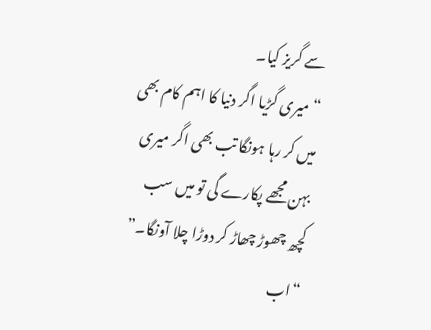سے گریز کیا۔
“میری گڑیا اگر دنیا کا اہم کام بھی میں کر رہا ہونگا تب بھی اگر میری بہن مجھے پکارے گی تو میں سب کچھ چھوڑ چھاڑ کر دوڑا چلا آونگا۔”
“اب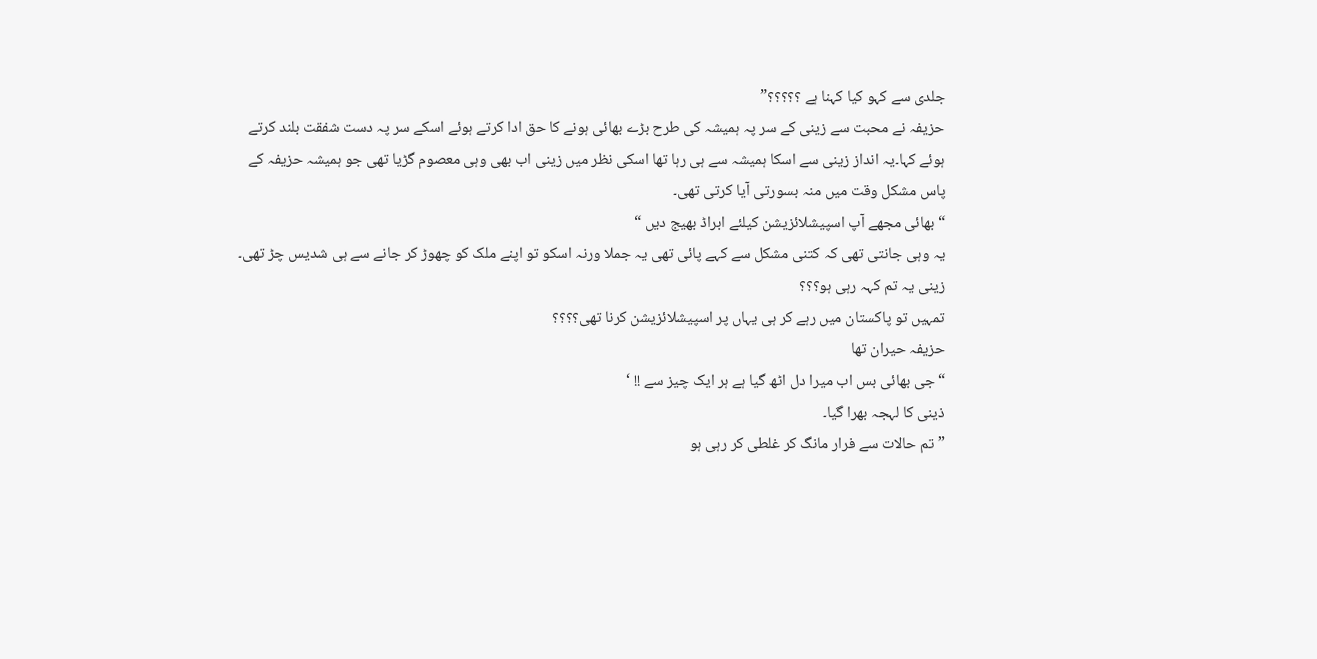جلدی سے کہو کیا کہنا ہے ؟؟؟؟؟”
حزیفہ نے محبت سے زینی کے سر پہ ہمیشہ کی طرح بڑے بھائی ہونے کا حق ادا کرتے ہوئے اسکے سر پہ دست شفقت بلند کرتے ہوئے کہا۔یہ انداز زینی سے اسکا ہمیشہ سے ہی رہا تھا اسکی نظر میں زینی اب بھی وہی معصوم گڑیا تھی جو ہمیشہ حزیفہ کے پاس مشکل وقت میں منہ بسورتی آیا کرتی تھی۔
“بھائی مجھے آپ اسپیشلائزیشن کیلئے ابراڈ بھیج دیں “
یہ وہی جانتی تھی کہ کتنی مشکل سے کہے پائی تھی یہ جملا ورنہ اسکو تو اپنے ملک کو چھوڑ کر جانے سے ہی شدیس چڑ تھی۔
زینی یہ تم کہہ رہی ہو؟؟؟
تمہیں تو پاکستان میں رہے کر ہی یہاں پر اسپیشلائزیشن کرنا تھی؟؟؟؟
حزیفہ حیران تھا
“جی بھائی بس اب میرا دل اٹھ گیا ہے ہر ایک چیز سے !! ‘
ذینی کا لہجہ بھرا گیا۔
” تم حالات سے فرار مانگ کر غلطی کر رہی ہو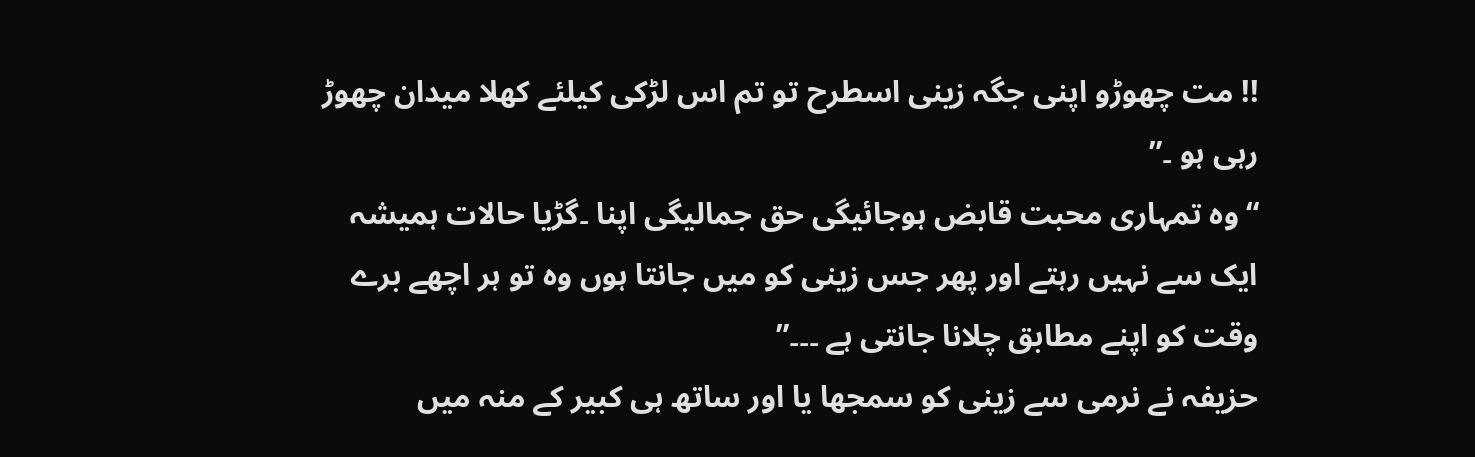!! مت چھوڑو اپنی جگہ زینی اسطرح تو تم اس لڑکی کیلئے کھلا میدان چھوڑ رہی ہو ۔”
“وہ تمہاری محبت قابض ہوجائیگی حق جمالیگی اپنا ۔گڑیا حالات ہمیشہ ایک سے نہیں رہتے اور پھر جس زینی کو میں جانتا ہوں وہ تو ہر اچھے برے وقت کو اپنے مطابق چلانا جانتی ہے ۔۔۔”
حزیفہ نے نرمی سے زینی کو سمجھا یا اور ساتھ ہی کبیر کے منہ میں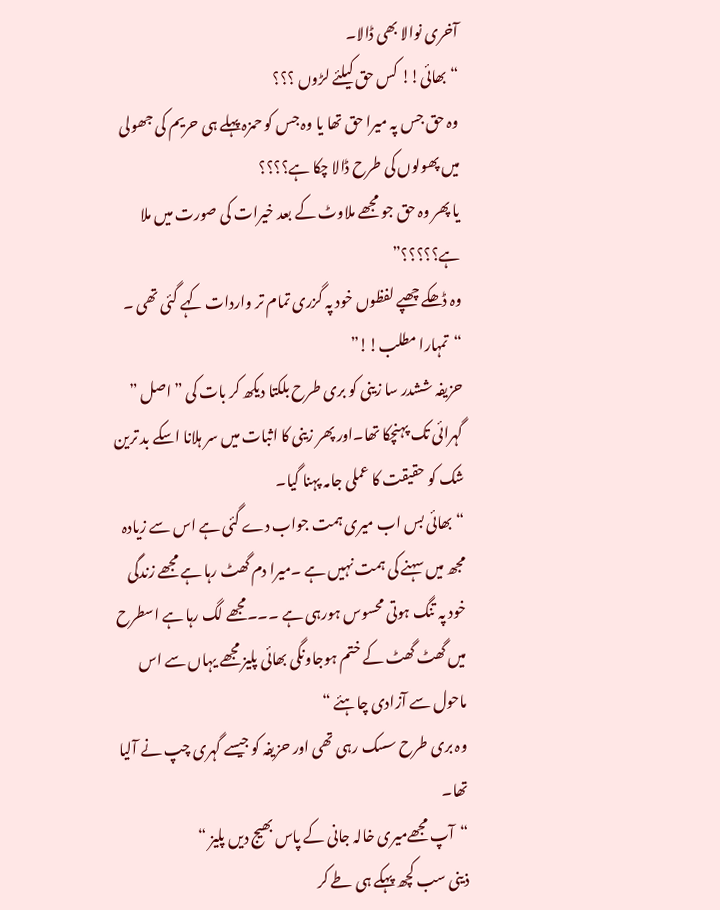آخری نوالا بھی ڈالا۔
“بھائی!! کس حق کیلئے لڑوں ؟؟؟
وہ حق جس پہ میرا حق تھا یا وہ جس کو حمزہ پہلے ہی حریم کی جھولی میں پھولوں کی طرح ڈالا چکا ہے؟؟؟؟
یا پھر وہ حق جو مجھے ملاوٹ کے بعد خیرات کی صورت میں ملا ہے؟؟؟؟؟”
وہ ڈھکے چھپے لفظوں خود پہ گزری تمام تر واردات کہے گئی تھی ۔
“تمہارا مطلب!!”
حزیفہ ششدر سا زینی کو بری طرح بلکتا دیکھ کر بات کی ” اصل ” گہرائی تک پہنچکا تھا۔اور پھر زینی کا اثبات میں سر ہلانا اسکے بد ترین شک کو حقیقت کا عملی جامہ پہنا گیا۔
“بھائی بس اب میری ہمت جواب دے گئی ہے اس سے زیادہ مجھ میں سہنے کی ہمت نہیں ہے ۔میرا دم گھٹ رہا ہے مجھے زندگی خود پہ تنگ ہوتی محسوس ہورہی ہے ۔۔۔مجھے لگ رہا ہے اسطرح میں گھٹ گھٹ کے ختم ہوجاونگی بھائی پلیز مجھے یہاں سے اس ماحول سے آزادی چاہئے “
وہ بری طرح سسک رہی تھی اور حزیفہ کو جیسے گہری چپ نے آلیا تھا۔
“آپ مجھےمیری خالہ جانی کے پاس بھیج دیں پلیز “
ذینی سب کچھ پہکے ہی طے کر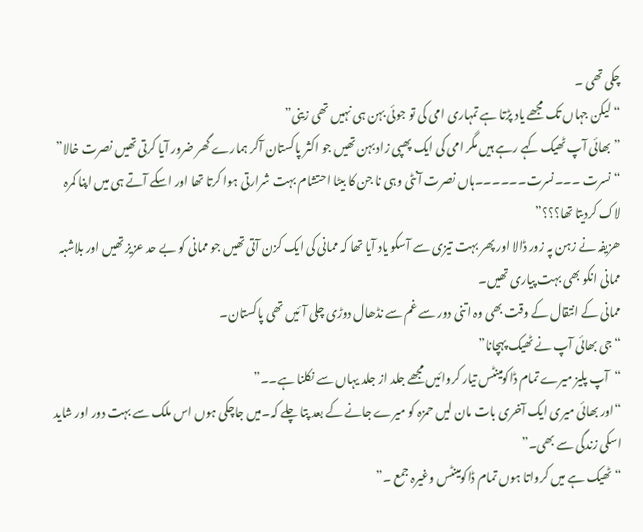چکی تھی ۔
“لیکن جہاں تک مجھے یاد پڑتا ہے تمہاری امی کی تو جوئی بہن ہی نہیں تھی زینی”
” بھائی آپ ٹھیک کہے رہے ہیں مگر امی کی ایک پھپی زاد بہن تھیں جو اکثر پاکستان آکر ہمارے گھر ضرور آیا کرتی تھیں نصرت خالا”
“نسرت ۔۔۔نسرت۔۔۔۔۔۔ہاں نصرت آنٹی وہی نا جن کا بیٹا احتشام بہت شرارتی ہوا کرتا تھا اور اسکے آتے ہی میں اپنا کمرہ لاک کردیتا تھا؟؟؟”
ھزیفہ نے زہن پہ زور ڈالا اور پھر بہت تیزی سے آسکو یاد آیا تھا کہ ممانی کی ایک کزن آتی تھیں جو ممانی کو بے حد عزیز تھیں اور بلاشبہ ممانی انکو بھی بہت پیاری تھیں۔
ممانی کے انتقال کے وقت بھی وہ اتنی دور سے غم سے نڈھال دوڑی چلی آئیں تھی پاکستان۔
“جی بھائی آپ نے ٹھیک پہچانا”
“آپ پلیز میرے تمام ڈاکومینٹس تیار کروائیں مجھے جلد از جلد یہاں سے نکلنا ہے۔۔”
“اور بھائی میری ایک آخری بات مان لیں حمزہ کو میرے جانے کے بعد پتا چلے کہ۔میں جاچکی ہوں اس ملک سے بہت دور اور شاید اسکی زندگی سے بھی۔”
“ٹھیک ہے میں کرواتا ہوں تمام ڈاکومینٹس وغیرہ جمع ۔”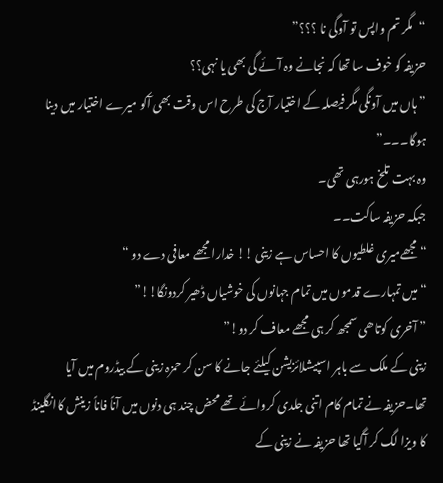“مگر تم واپس تو آوگی نا ؟؟؟”
حزیفہ کو خوف سا تھا کہ نجانے وہ آئے گی بھی یا نہی؟؟
” ہاں میں آونگی مگر فیصلہ کے اختیار آج کی طرح اس وقت بھی آکو میرے اختیار میں دینا ہوگا۔۔۔”
وہ بہت تلخ ہورہی تھی۔
جبکہ حزیفہ ساکت۔۔
“مجھےمیری غلطیوں کا احساس ہے زینی !! خدارا مجھے معافی دے دو “
“میں تمہارے قدموں میں تمام جہانوں کی خوشیاں ڈھیر کردونگا!!”
” آخری کوتاھی سمجھ کر ہی مجھے معاف کر دو!”
زینی کے ملک سے باہر اسپیشلائزیشن کیلئے جانے کا سن کر حمزہ زینی کے بیڈروم میں آیا تھا۔حزیفہ نے تمام کام اتنی جلدی کروائے تھے محض چند ہی دنوں میں آناً فاناً زینش کاانگلینڈ کا ویزا لگ کر آگیا تھا حزیفہ نے زینی کے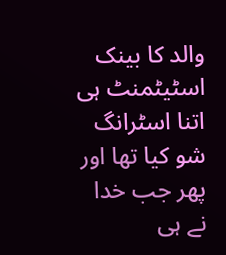والد کا بینک اسٹیٹمنٹ ہی اتنا اسٹرانگ شو کیا تھا اور پھر جب خدا نے ہی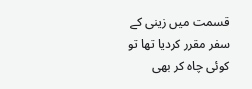قسمت میں زینی کے سفر مقرر کردیا تھا تو کوئی چاہ کر بھی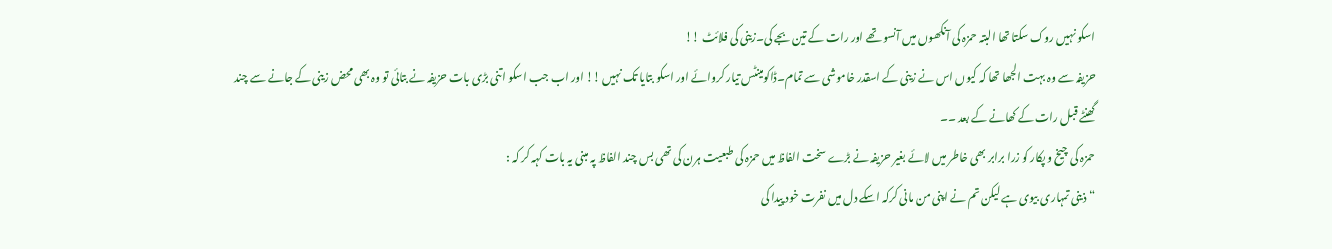اسکو نہیں روک سکتا تھا البتہ حمزہ کی آنکھوں میں آنسو تھے اور رات کے تین بجے کی۔زینی کی فلائٹ !!
حزیفہ سے وہ بہت الجھا تھا کہ کیوں اس نے زینی کے اسقدر خاموشی سے تمام۔ڈاکومینٹس تیار کروائے اور اسکو بتایا تک نہیں !! اور اب جب اسکو اتنی بڑی بات حزیفہ نے بتائی تو وہ بھی محض زینی کے جانے سے چند گھنٹے قبل رات کے کھانے کے بعد ۔۔
حمزہ کی چیخ و پکار کو زرا برابر بھی خاطر میں لائے بغیر حزیفہ نے بڑے سخت الفاظ میں حمزہ کی طبعیت ہرن کی تھی بس چند الفاظ پہ مبنی یہ بات کہہ کر کہ :
“ذینی تمہاری بیوی ہے لیکن تم نے اپنی من مانی کرکہ اسکے دل میں نفرت خود پیدا کی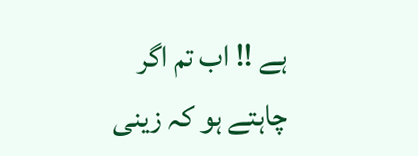ہے !! اب تم اگر چاہتے ہو کہ زینی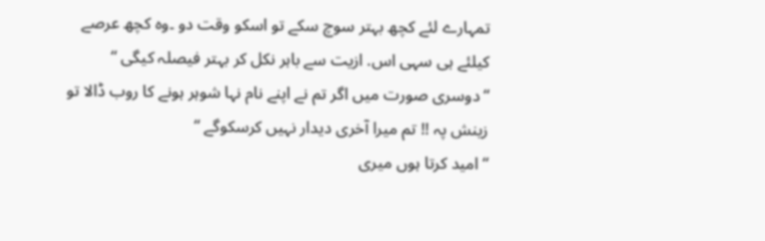تمہارے لئے کچھ بہتر سوچ سکے تو اسکو وقت دو ۔وہ کچھ عرصے کیلئے ہی سہی اس. ازیت سے باہر نکل کر بہتر فیصلہ کیگی “
“دوسری صورت میں اگر تم نے اپنے نام نہا شوہر ہونے کا روب ڈالا تو زینش پہ !! تم میرا آخری دیدار نہیں کرسکوگے “
“امید کرتا ہوں میری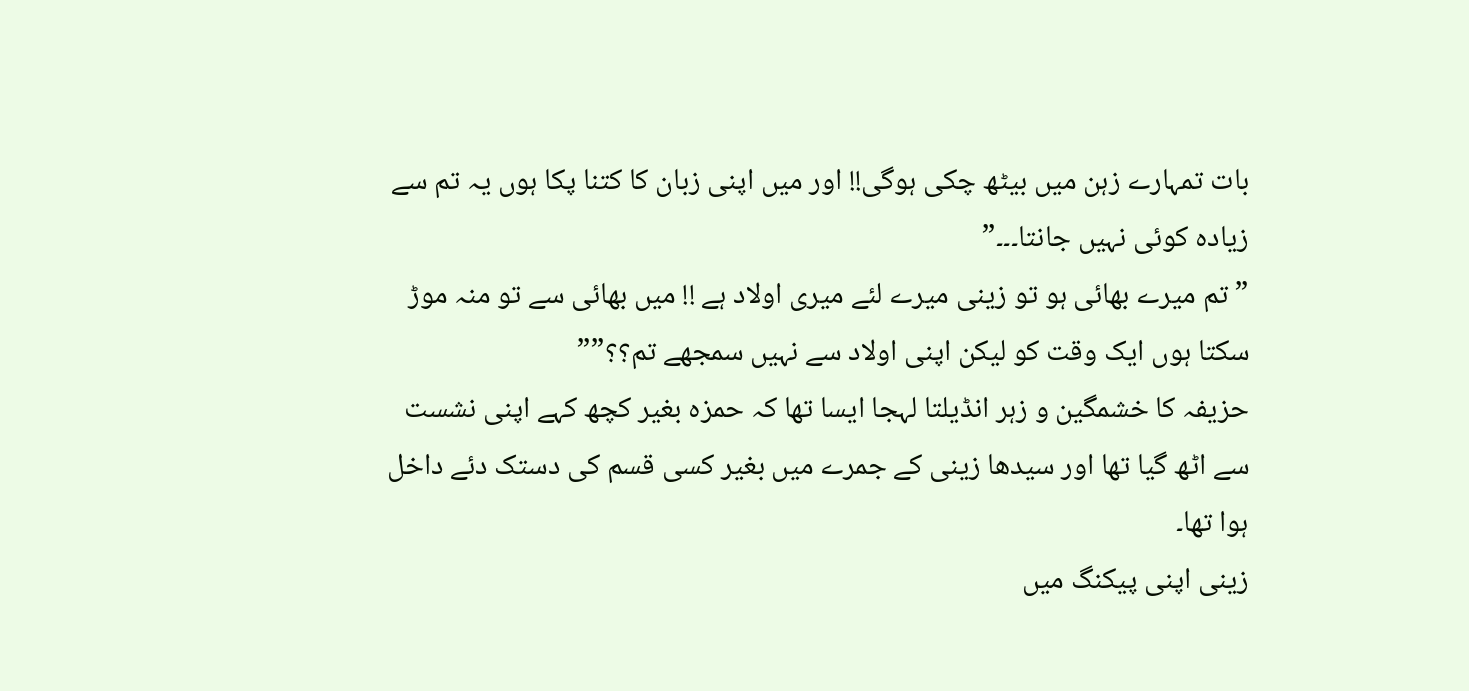بات تمہارے زہن میں بیٹھ چکی ہوگی!! اور میں اپنی زبان کا کتنا پکا ہوں یہ تم سے زیادہ کوئی نہیں جانتا۔۔۔”
” تم میرے بھائی ہو تو زینی میرے لئے میری اولاد ہے !! میں بھائی سے تو منہ موڑ سکتا ہوں ایک وقت کو لیکن اپنی اولاد سے نہیں سمجھے تم؟؟””
حزیفہ کا خشمگین و زہر انڈیلتا لہجا ایسا تھا کہ حمزہ بغیر کچھ کہے اپنی نشست سے اٹھ گیا تھا اور سیدھا زینی کے جمرے میں بغیر کسی قسم کی دستک دئے داخل ہوا تھا۔
زینی اپنی پیکنگ میں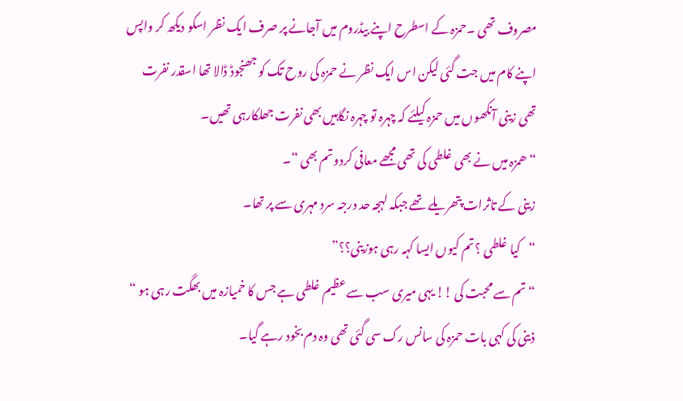مصروف تھی ۔حمزہ کے اسطرح اپنے بیڈروم میں آجانے پر صرف ایک نظر اسکو دیکھ کر واپس اپنے کام میں جت گئی لیکن اس ایک نظر نے حمزہ کی روح تک کو جھنجوڈ ڈالا تھا اسقدر نفرت تھی زینی آنکھوں میں حمزہ کیلئے کہ چہرہ تو چہرہ نگاہیں بھی نفرت جھلکارہی تھیں۔
“ھمزہ میں نے بھی غلطی کی تھی مجھے معافی کردو تم بھی “۔
زینی کے تاثرات پتھریلے تھے جبکہ لہجہ حد درجہ سرد مہری سے پر تھا۔
“کیا غلطی ؟تم کیوں ایسا کہہ رہی ہوزینی؟؟”
“تم سے محبت کی !! یہی میری سب سے عظیم غلطی ہے جس کا خمیازہ میں بھگت رہی ہو “
ذینی کی کہی بات حمزہ کی سانس رک سی گئی تھی وہ دم بخود رہے گیا۔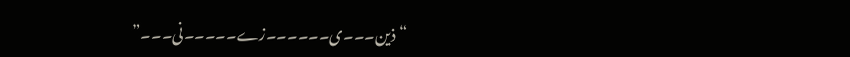“ذین۔۔۔ی۔۔۔۔۔۔زے۔۔۔۔۔نی۔۔۔”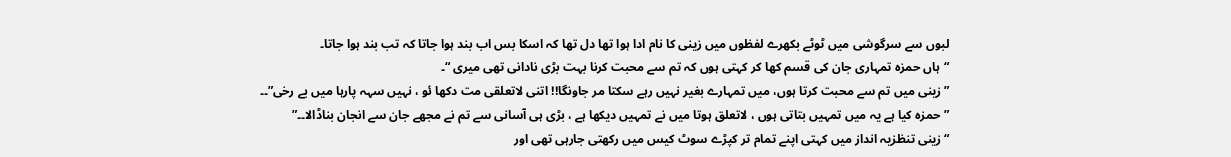لبوں سے سرگوشی میں ٹوٹے بکھرے لفظوں میں زینی کا نام ادا ہوا تھا دل تھا کہ اسکا بس اب بند ہوا جاتا کہ تب بند ہوا جاتا۔
“ہاں حمزہ تمہاری جان کی قسم کھا کر کہتی ہوں کہ تم سے محبت کرنا بہت بڑی نادانی تھی میری “۔
” زینی میں تم سے محبت کرتا ہوں، میں تمہارے بغیر نہیں رہے سکتا مر جاونگا!! اتنی لاتعلقی مت دکھا ئو ، نہیں سہہ پارہا میں بے رخی”۔۔
” حمزہ کیا ہے یہ میں تمہیں بتاتی ہوں ، لاتعلق ہوتا میں نے تمہیں دیکھا ہے ، بڑی ہی آسانی سے تم نے مجھے جان سے انجان بناڈالا۔۔”
“زینی تنظزیہ انداز میں کہتی اپنے تمام تر کپڑے سوٹ کیس میں رکھتی جارہی تھی اور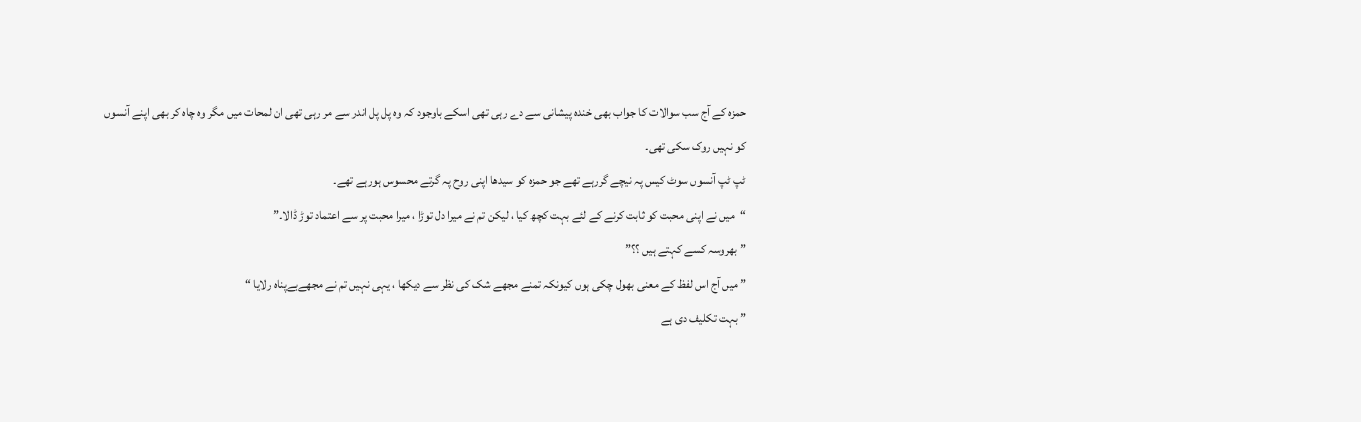حمزہ کے آج سب سوالات کا جواب بھی خندہ پیشانی سے دے رہی تھی اسکے باوجود کہ وہ پل پل اندر سے مر رہی تھی ان لمحات میں مگر وہ چاہ کر بھی اپنے آنسوں کو نہیں روک سکی تھی۔
ٹپ ٹپ آنسوں سوٹ کیس پہ نیچے گررہے تھے جو حمزہ کو سیدھا اپنی روح پہ گرتے محسوس ہورہے تھے۔
“میں نے اپنی محبت کو ثابت کرنے کے لئے بہت کچھ کیا ، لیکن تم نے میرا دل توڑا ، میرا محبت پر سے اعتماد توڑ ڈالا۔”
” بھروسہ کسے کہتے ہیں ؟؟”
” میں آج اس لفظ کے معنی بھول چکی ہوں کیونکہ تمنے مجھے شک کی نظر سے دیکھا ، یہی نہیں تم نے مجھےبےپناہ رلایا “
” بہت تکلیف دی ہے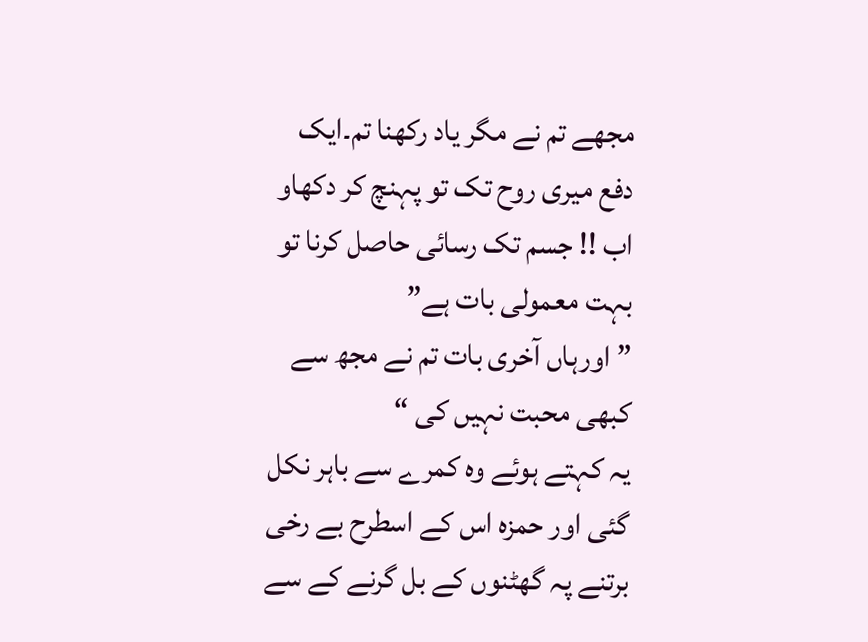مجھے تم نے مگر یاد رکھنا تم۔ایک دفع میری روح تک تو پہنچ کر دکھاو اب !! جسم تک رسائی حاصل کرنا تو بہت معمولی بات ہے”
” اورہاں آخری بات تم نے مجھ سے کبھی محبت نہیں کی “
یہ کہتے ہوئے وہ کمرے سے باہر نکل گئی اور حمزہ اس کے اسطرح بے رخی برتنے پہ گھٹنوں کے بل گرنے کے سے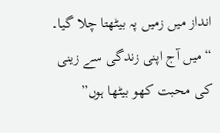انداز میں زمیں پہ بیٹھتا چلا گیا۔
“میں آج اپنی زندگی سے زینی کی محبت کھو بیٹھا ہوں”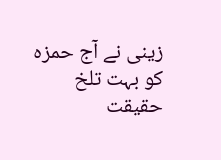زینی نے آج حمزہ کو بہت تلخ حقیقت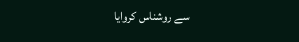سے روشناس کروایا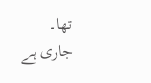تھا۔
جاری ہے